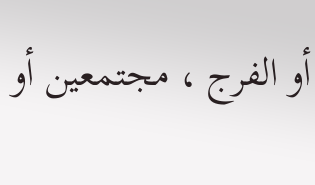أو الفرج ، مجتمعين أو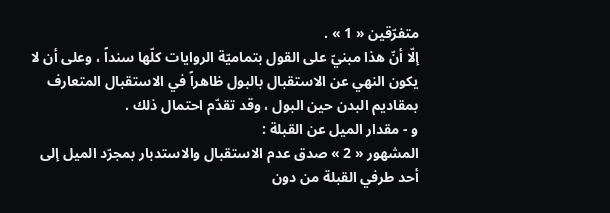متفرّقين « 1 » .
إلّا أنّ هذا مبنيّ على القول بتماميّة الروايات كلّها سنداً ، وعلى أن لا يكون النهي عن الاستقبال بالبول ظاهراً في الاستقبال المتعارف بمقاديم البدن حين البول ، وقد تقدّم احتمال ذلك .
و - مقدار الميل عن القبلة :
المشهور « 2 » صدق عدم الاستقبال والاستدبار بمجرّد الميل إلى أحد طرفي القبلة من دون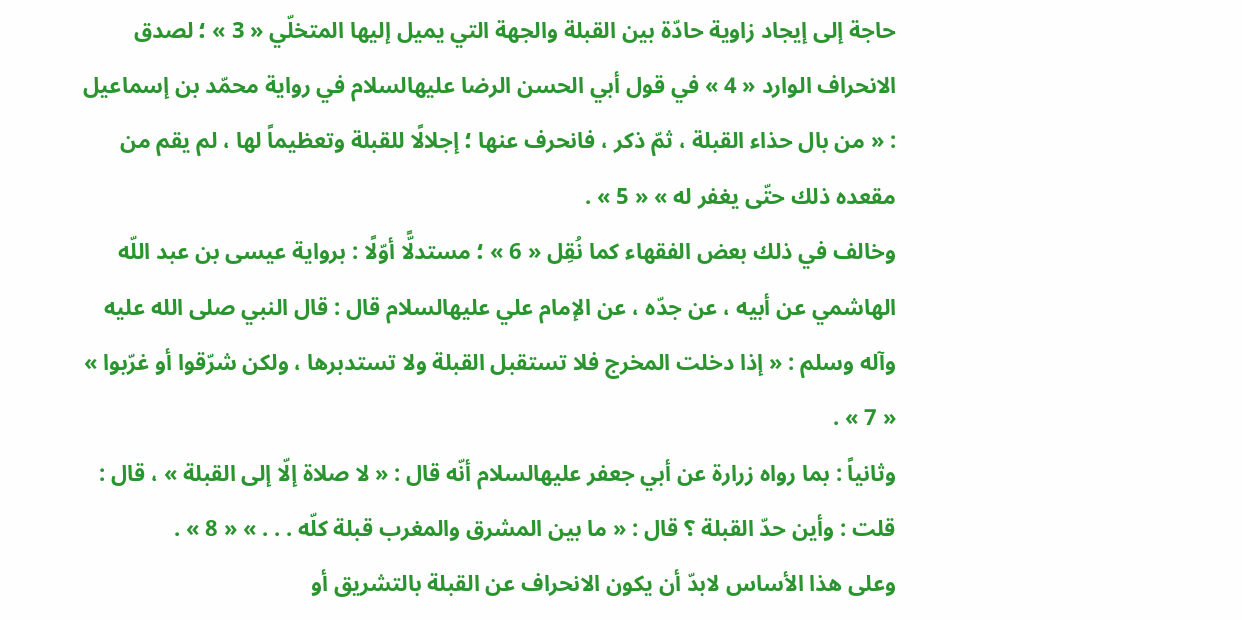حاجة إلى إيجاد زاوية حادّة بين القبلة والجهة التي يميل إليها المتخلّي « 3 » ؛ لصدق الانحراف الوارد « 4 » في قول أبي الحسن الرضا عليهالسلام في رواية محمّد بن إسماعيل : « من بال حذاء القبلة ، ثمّ ذكر ، فانحرف عنها ؛ إجلالًا للقبلة وتعظيماً لها ، لم يقم من مقعده ذلك حتّى يغفر له » « 5 » .
وخالف في ذلك بعض الفقهاء كما نُقِل « 6 » ؛ مستدلًّا أوّلًا : برواية عيسى بن عبد اللّه الهاشمي عن أبيه ، عن جدّه ، عن الإمام علي عليهالسلام قال : قال النبي صلى الله عليه وآله وسلم : « إذا دخلت المخرج فلا تستقبل القبلة ولا تستدبرها ، ولكن شرّقوا أو غرّبوا » « 7 » .
وثانياً : بما رواه زرارة عن أبي جعفر عليهالسلام أنّه قال : « لا صلاة إلّا إلى القبلة » ، قال : قلت : وأين حدّ القبلة ؟ قال : « ما بين المشرق والمغرب قبلة كلّه . . . » « 8 » .
وعلى هذا الأساس لابدّ أن يكون الانحراف عن القبلة بالتشريق أو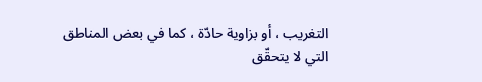التغريب ، أو بزاوية حادّة ، كما في بعض المناطق التي لا يتحقّق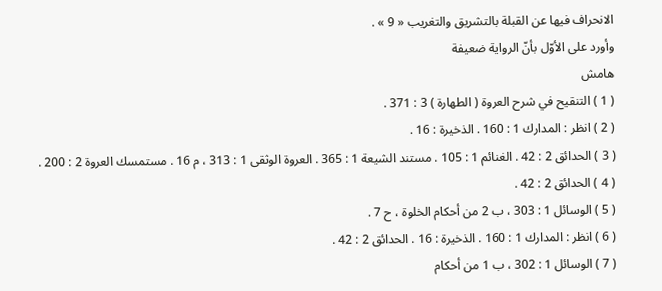الانحراف فيها عن القبلة بالتشريق والتغريب « 9 » .
وأورد على الأوّل بأنّ الرواية ضعيفة
هامش
( 1 ) التنقيح في شرح العروة ( الطهارة ) 3 : 371 .
( 2 ) انظر : المدارك 1 : 160 . الذخيرة : 16 .
( 3 ) الحدائق 2 : 42 . الغنائم 1 : 105 . مستند الشيعة 1 : 365 . العروة الوثقى 1 : 313 ، م 16 . مستمسك العروة 2 : 200 .
( 4 ) الحدائق 2 : 42 .
( 5 ) الوسائل 1 : 303 ، ب 2 من أحكام الخلوة ، ح 7 .
( 6 ) انظر : المدارك 1 : 160 . الذخيرة : 16 . الحدائق 2 : 42 .
( 7 ) الوسائل 1 : 302 ، ب 1 من أحكام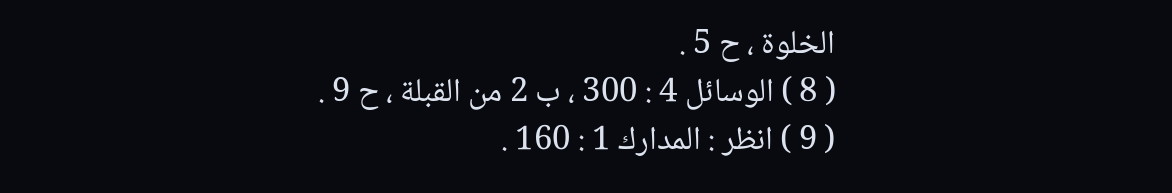الخلوة ، ح 5 .
( 8 ) الوسائل 4 : 300 ، ب 2 من القبلة ، ح 9 .
( 9 ) انظر : المدارك 1 : 160 .